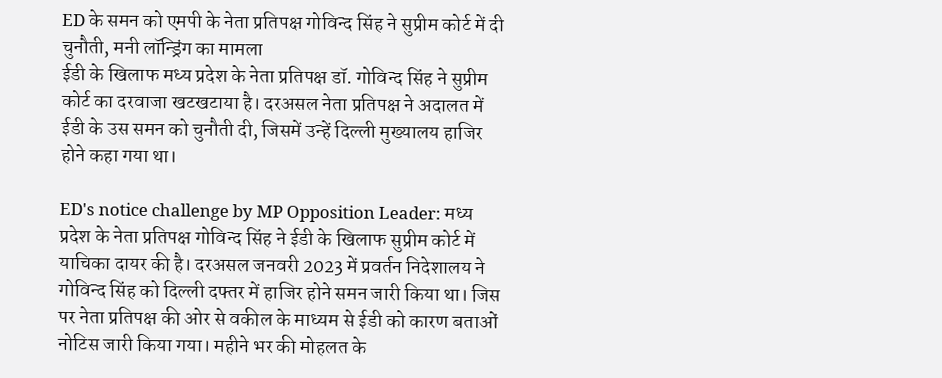ED के समन को एमपी के नेता प्रतिपक्ष गोविन्द सिंह ने सुप्रीम कोर्ट में दी चुनौती, मनी लॉन्ड्रिंग का मामला
ईडी के खिलाफ मध्य प्रदेश के नेता प्रतिपक्ष डॉ. गोविन्द सिंह ने सुप्रीम कोर्ट का दरवाजा खटखटाया है। दरअसल नेता प्रतिपक्ष ने अदालत में ईडी के उस समन को चुनौती दी, जिसमें उन्हें दिल्ली मुख्यालय हाजिर होने कहा गया था।

ED's notice challenge by MP Opposition Leader: मध्य प्रदेश के नेता प्रतिपक्ष गोविन्द सिंह ने ईडी के खिलाफ सुप्रीम कोर्ट में याचिका दायर की है। दरअसल जनवरी 2023 में प्रवर्तन निदेशालय ने गोविन्द सिंह को दिल्ली दफ्तर में हाजिर होने समन जारी किया था। जिस पर नेता प्रतिपक्ष की ओर से वकील के माध्यम से ईडी को कारण बताओं नोटिस जारी किया गया। महीने भर की मोहलत के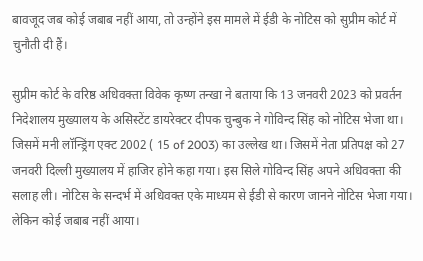बावजूद जब कोई जबाब नहीं आया, तो उन्होंने इस मामले में ईडी के नोटिस को सुप्रीम कोर्ट में चुनौती दी हैं।

सुप्रीम कोर्ट के वरिष्ठ अधिवक्ता विवेक कृष्ण तन्खा ने बताया कि 13 जनवरी 2023 को प्रवर्तन निदेशालय मुख्यालय के असिस्टेंट डायरेक्टर दीपक चुन्बुक ने गोविन्द सिंह को नोटिस भेजा था। जिसमें मनी लॉन्ड्रिंग एक्ट 2002 ( 15 of 2003) का उल्लेख था। जिसमें नेता प्रतिपक्ष को 27 जनवरी दिल्ली मुख्यालय में हाजिर होने कहा गया। इस सिले गोविन्द सिंह अपने अधिवक्ता की सलाह ली। नोटिस के सन्दर्भ में अधिवक्त एके माध्यम से ईडी से कारण जानने नोटिस भेजा गया। लेकिन कोई जबाब नहीं आया।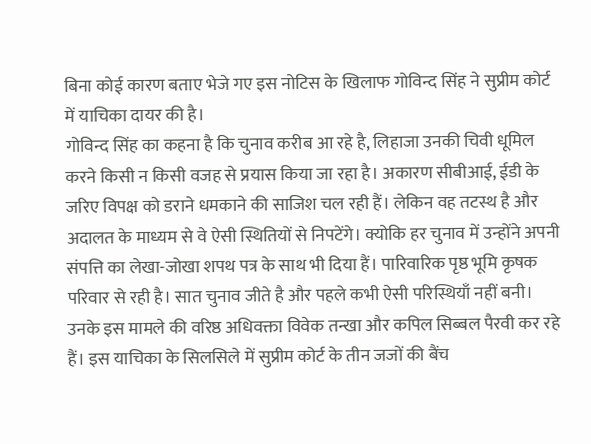बिना कोई कारण बताए भेजे गए इस नोटिस के खिलाफ गोविन्द सिंह ने सुप्रीम कोर्ट में याचिका दायर की है।
गोविन्द सिंह का कहना है कि चुनाव करीब आ रहे है, लिहाजा उनकी चिवी धूमिल करने किसी न किसी वजह से प्रयास किया जा रहा है। अकारण सीबीआई, ईडी के जरिए विपक्ष को डराने धमकाने की साजिश चल रही हैं। लेकिन वह तटस्थ है और अदालत के माध्यम से वे ऐसी स्थितियों से निपटेंगे। क्योकि हर चुनाव में उन्होंने अपनी संपत्ति का लेखा-जोखा शपथ पत्र के साथ भी दिया हैं। पारिवारिक पृष्ठ भूमि कृषक परिवार से रही है। सात चुनाव जीते है और पहले कभी ऐसी परिस्थियाँ नहीं बनी। उनके इस मामले की वरिष्ठ अधिवक्ता विवेक तन्खा और कपिल सिब्बल पैरवी कर रहे हैं। इस याचिका के सिलसिले में सुप्रीम कोर्ट के तीन जजों की बैंच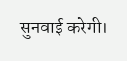सुनवाई करेगी।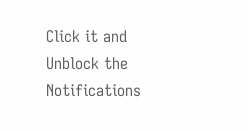Click it and Unblock the Notifications